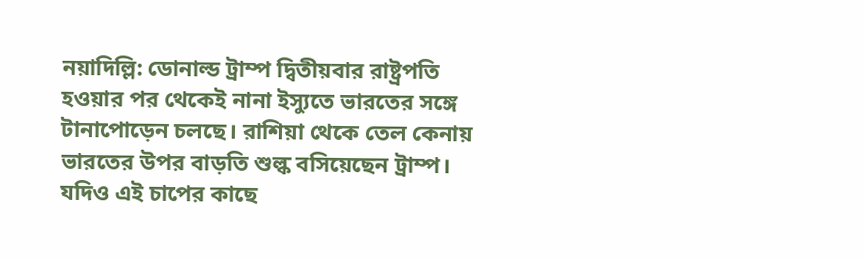নয়াদিল্লি: ডোনাল্ড ট্রাম্প দ্বিতীয়বার রাষ্ট্রপতি হওয়ার পর থেকেই নানা ইস্যুতে ভারতের সঙ্গে টানাপোড়েন চলছে। রাশিয়া থেকে তেল কেনায় ভারতের উপর বাড়তি শুল্ক বসিয়েছেন ট্রাম্প। যদিও এই চাপের কাছে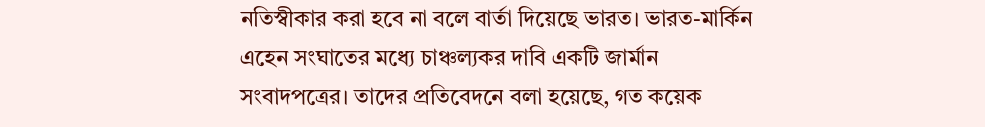নতিস্বীকার করা হবে না বলে বার্তা দিয়েছে ভারত। ভারত-মার্কিন এহেন সংঘাতের মধ্যে চাঞ্চল্যকর দাবি একটি জার্মান সংবাদপত্রের। তাদের প্রতিবেদনে বলা হয়েছে, গত কয়েক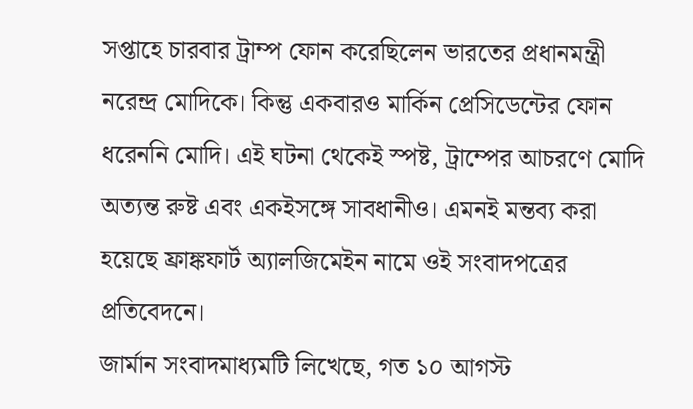সপ্তাহে চারবার ট্রাম্প ফোন করেছিলেন ভারতের প্রধানমন্ত্রী নরেন্দ্র মোদিকে। কিন্তু একবারও মার্কিন প্রেসিডেন্টের ফোন ধরেননি মোদি। এই ঘটনা থেকেই স্পষ্ট, ট্রাম্পের আচরণে মোদি অত্যন্ত রুষ্ট এবং একইসঙ্গে সাবধানীও। এমনই মন্তব্য করা হয়েছে ফ্রাঙ্কফার্ট অ্যালজিমেইন নামে ওই সংবাদপত্রের প্রতিবেদনে।
জার্মান সংবাদমাধ্যমটি লিখেছে, গত ১০ আগস্ট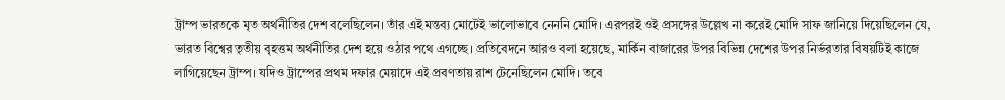ট্রাম্প ভারতকে মৃত অর্থনীতির দেশ বলেছিলেন। তাঁর এই মন্তব্য মোটেই ভালোভাবে নেননি মোদি। এরপরই ওই প্রসঙ্গের উল্লেখ না করেই মোদি সাফ জানিয়ে দিয়েছিলেন যে, ভারত বিশ্বের তৃতীয় বৃহত্তম অর্থনীতির দেশ হয়ে ওঠার পথে এগচ্ছে। প্রতিবেদনে আরও বলা হয়েছে, মার্কিন বাজারের উপর বিভিন্ন দেশের উপর নির্ভরতার বিষয়টিই কাজে লাগিয়েছেন ট্রাম্প। যদিও ট্রাম্পের প্রথম দফার মেয়াদে এই প্রবণতায় রাশ টেনেছিলেন মোদি। তবে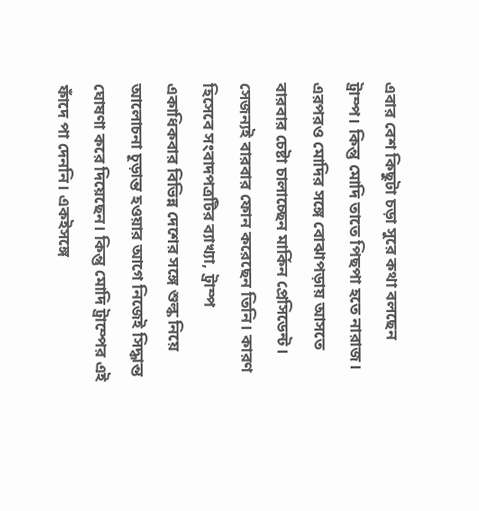এবার বেশ কিছুটা চড়া সুরে কথা বলছেন ট্রাম্প। কিন্তু মোদি তাতে পিছপা হতে নারাজ। এরপরও মোদির সঙ্গে বোঝাপড়ায় আসতে বারবার চেষ্টা চালাচ্ছেন মার্কিন প্রেসিডেন্ট। সেজন্যই বারবার ফোন করেছেন তিনি। কারণ হিসেবে সংবাদপত্রটির ব্যাখ্যা, ট্রাম্প একাধিকবার বিভিন্ন দেশের সঙ্গে শুল্ক নিয়ে আলোচনা চূড়ান্ত হওয়ার আগে নিজেই সিদ্ধান্ত ঘোষণা করে দিয়েছেন। কিন্তু মোদি ট্রাম্পের এই ফাঁদে পা দেননি। একইসঙ্গে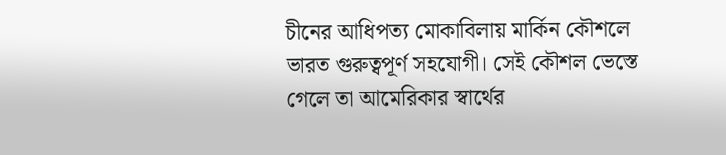চীনের আধিপত্য মোকাবিলায় মার্কিন কৌশলে ভারত গুরুত্বপূর্ণ সহযোগী। সেই কৌশল ভেস্তে গেলে তা আমেরিকার স্বার্থের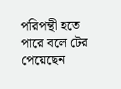পরিপন্থী হতে পারে বলে টের পেয়েছেন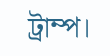ট্রাম্প।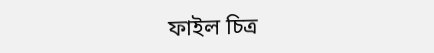ফাইল চিত্র